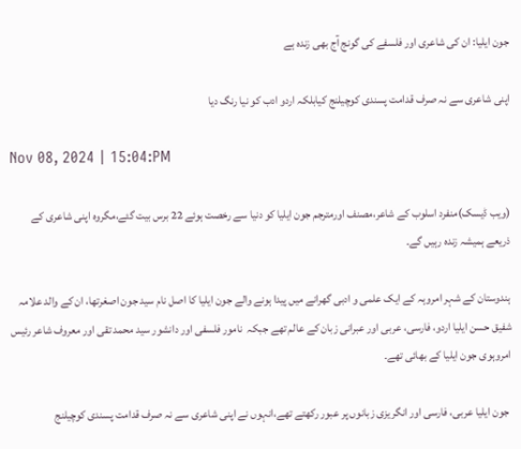جون ایلیا: ان کی شاعری اور فلسفے کی گونج آج بھی زندہ ہے

اپنی شاعری سے نہ صرف قدامت پسندی کوچیلنج کیابلکہ اردو ادب کو نیا رنگ دیا

Nov 08, 2024 | 15:04:PM

(ویب ڈیسک)منفرد اسلوب کے شاعر،مصنف اورمترجم جون ایلیا کو دنیا سے رخصت ہوئے 22 برس بیت گئے،مگروہ اپنی شاعری کے ذریعے ہمیشہ زندہ رہیں گے۔

ہندوستان کے شہر امروہہ کے ایک علمی و ادبی گھرانے میں پیدا ہونے والے جون ایلیا کا اصل نام سید جون اصغرتھا، ان کے والد علامہ شفیق حسن ایلیا اردو، فارسی، عربی اور عبرانی زبان کے عالم تھے جبکہ  نامور فلسفی اور دانشور سید محمد تقی اور معروف شاعر رئیس امروہوی جون ایلیا کے بھائی تھے۔

 جون ایلیا عربی، فارسی اور انگریزی زبانوں پر عبور رکھتے تھے،انہوں نے اپنی شاعری سے نہ صرف قدامت پسندی کوچیلنج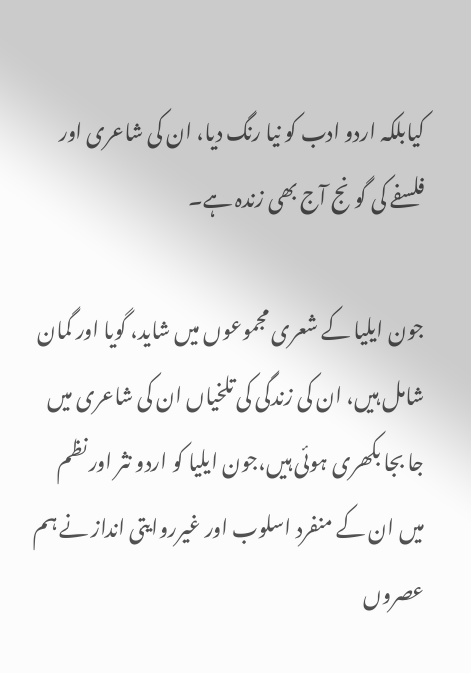کیابلکہ اردو ادب کو نیا رنگ دیا، ان کی شاعری اور فلسفے کی گونج آج بھی زندہ ہے۔

جون ایلیا کے شعری مجموعوں میں شاید، گویا اور گمان شامل ہیں، ان کی زندگی کی تلخیاں ان کی شاعری میں جا بجا بکھری ہوئی ہیں،جون ایلیا کو اردو نثر اور نظم میں‌ ان کے منفرد اسلوب اور غیرروایتی انداز نے ہم عصروں‌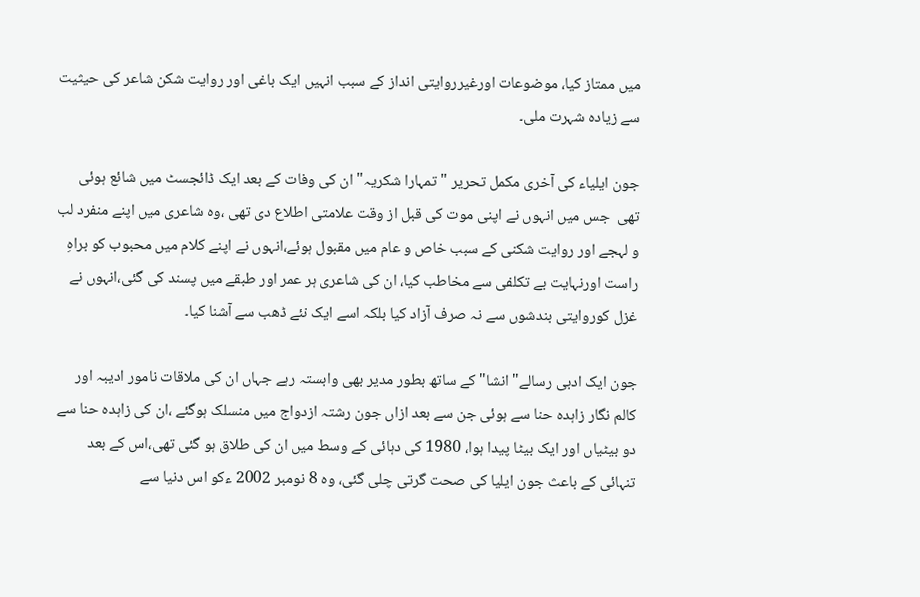میں‌ ممتاز کیا، موضوعات اورغیرروایتی انداز کے سبب انہیں ایک باغی اور روایت شکن شاعر کی حیثیت سے زیادہ شہرت ملی۔

جون ایلیاء کی آخری مکمل تحریر "تمہارا شکریہ" ان کی وفات کے بعد ایک ڈائجسٹ میں شائع ہوئی تھی  جس میں انہوں نے اپنی موت کی قبل از وقت علامتی اطلاع دی تھی ،وہ شاعری میں‌ اپنے منفرد لب و لہجے اور روایت شکنی کے سبب خاص و عام میں مقبول ہوئے،انہوں نے اپنے کلام میں‌ محبوب کو براہِ راست اورنہایت بے تکلفی سے مخاطب کیا، ان کی شاعری ہر عمر اور طبقے میں‌ پسند کی گئی،انہوں نے  غزل کوروایتی بندشوں سے نہ صرف آزاد کیا بلکہ اسے ایک نئے ڈھب سے آشنا کیا۔

جون ایک ادبی رسالے"انشا" کے ساتھ بطور مدیر بھی وابستہ رہے جہاں ان کی ملاقات نامور ادیبہ اور کالم نگار زاہدہ حنا سے ہوئی جن سے بعد ازاں جون رشتہ ازدواج میں منسلک ہوگئے ،ان کی زاہدہ حنا سے دو بیٹیاں اور ایک بیٹا پیدا ہوا، 1980 کی دہائی کے وسط میں ان کی طلاق ہو گئی تھی،اس کے بعد تنہائی کے باعث جون ایلیا کی صحت گرتی چلی گئی، وہ 8 نومبر 2002 ءکو اس دنیا سے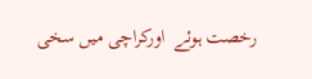رخصت ہوئے  اورکراچی میں سخی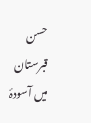حسن قبرستان میں آسودۂ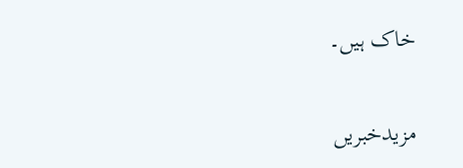خاک ہیں۔

مزیدخبریں